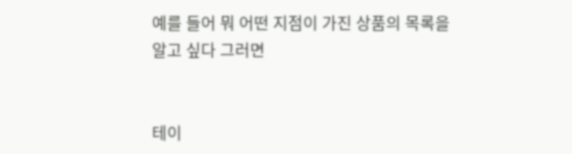예를 들어 뭐 어떤 지점이 가진 상품의 목록을 알고 싶다 그러면


테이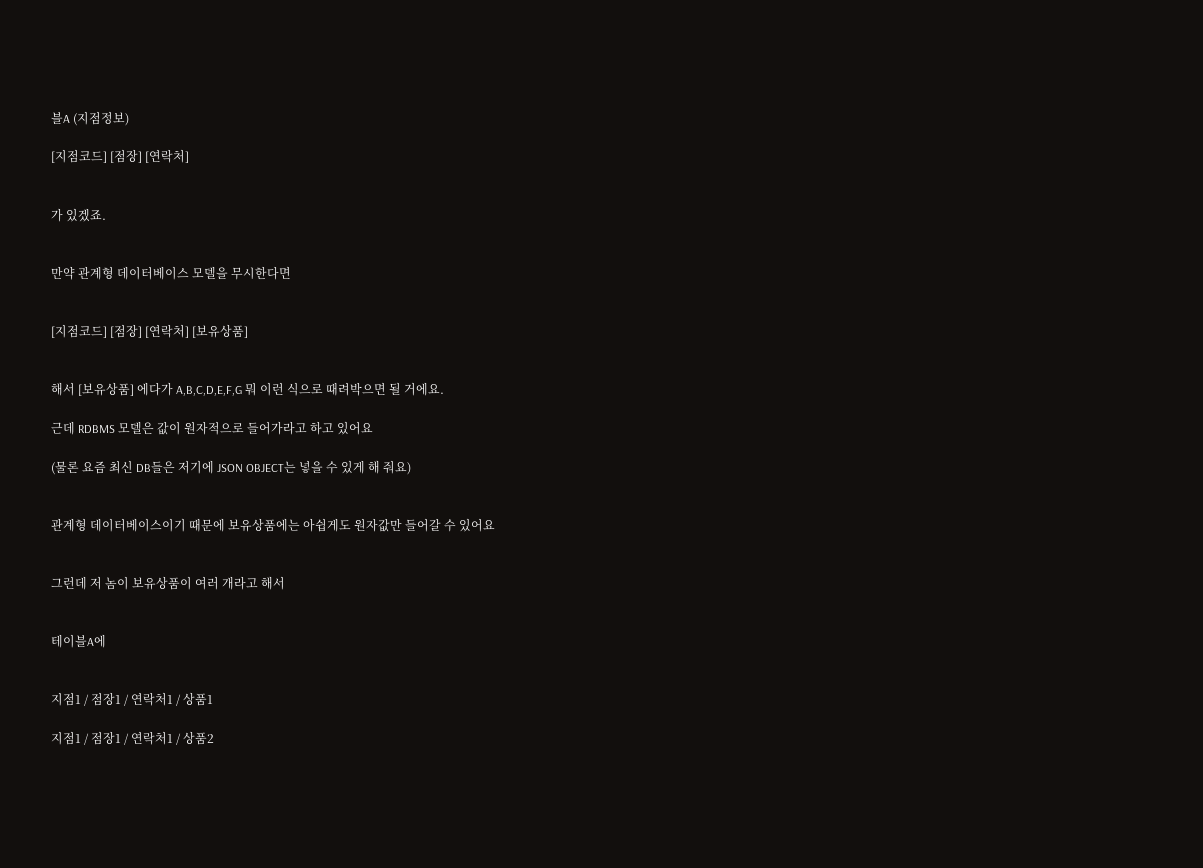블A (지점정보)

[지점코드] [점장] [연락처]


가 있겠죠.


만약 관계형 데이터베이스 모델을 무시한다면


[지점코드] [점장] [연락처] [보유상품]


해서 [보유상품] 에다가 A,B,C,D,E,F,G 뭐 이런 식으로 때려박으면 될 거에요.

근데 RDBMS 모델은 값이 원자적으로 들어가라고 하고 있어요

(물론 요즘 최신 DB들은 저기에 JSON OBJECT는 넣을 수 있게 해 줘요)


관계형 데이터베이스이기 때문에 보유상품에는 아쉽게도 원자값만 들어갈 수 있어요


그런데 저 놈이 보유상품이 여러 개라고 해서


테이블A에


지점1 / 점장1 / 연락처1 / 상품1

지점1 / 점장1 / 연락처1 / 상품2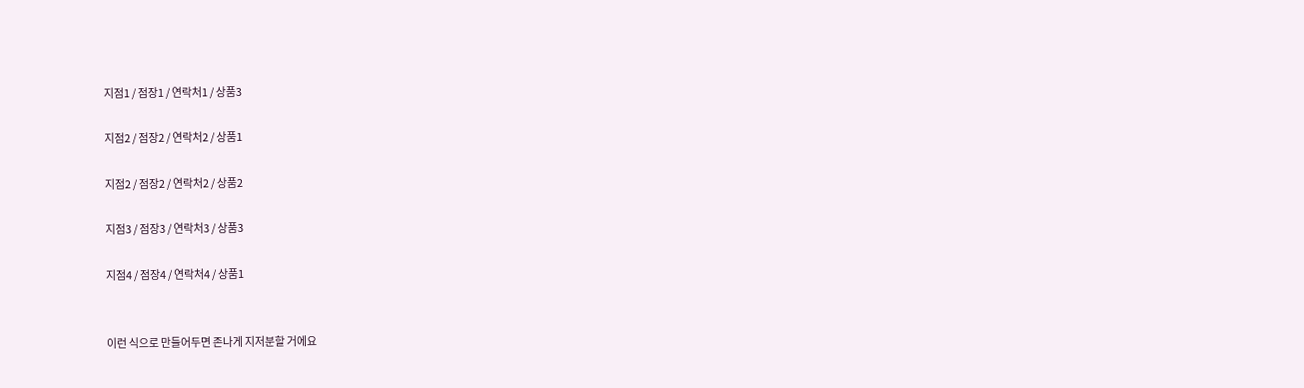지점1 / 점장1 / 연락처1 / 상품3

지점2 / 점장2 / 연락처2 / 상품1

지점2 / 점장2 / 연락처2 / 상품2

지점3 / 점장3 / 연락처3 / 상품3

지점4 / 점장4 / 연락처4 / 상품1


이런 식으로 만들어두면 존나게 지저분할 거에요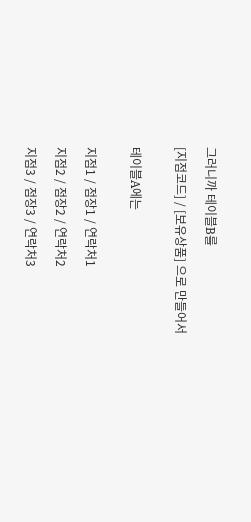그러니까 테이블B를

[지점코드] / [보유상품] 으로 만들어서


테이블A에는


지점1 / 점장1 / 연락처1

지점2 / 점장2 / 연락처2

지점3 / 점장3 / 연락처3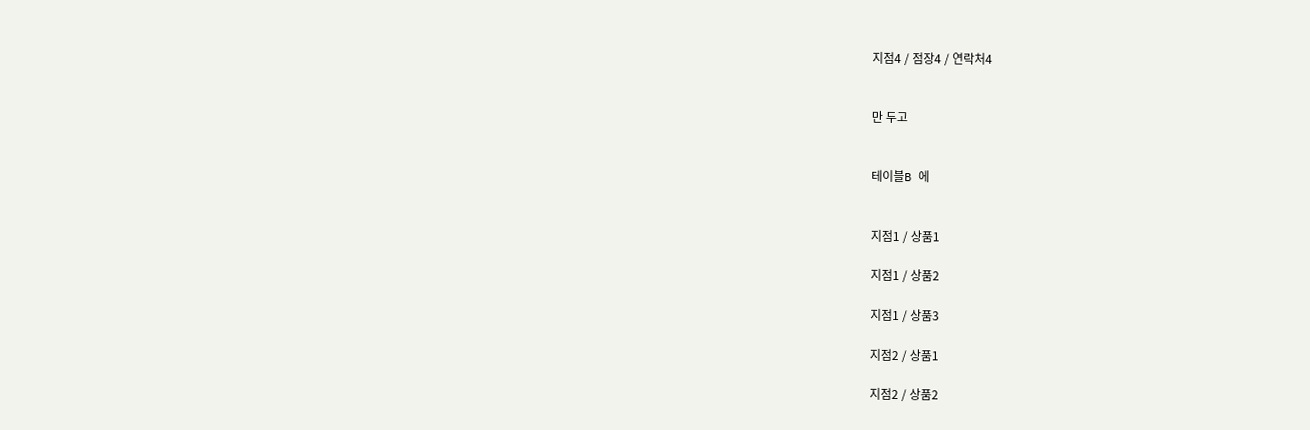지점4 / 점장4 / 연락처4


만 두고


테이블B 에


지점1 / 상품1

지점1 / 상품2

지점1 / 상품3

지점2 / 상품1

지점2 / 상품2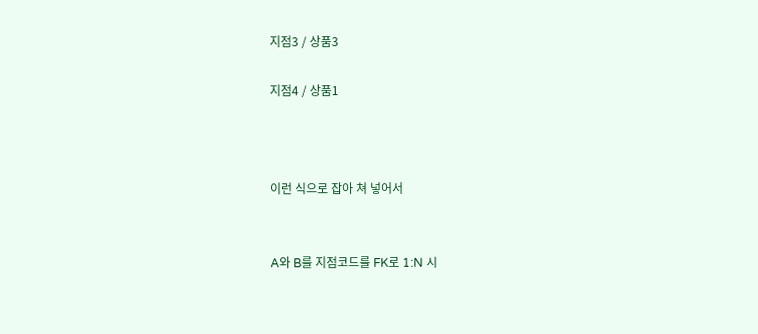지점3 / 상품3

지점4 / 상품1



이런 식으로 잡아 쳐 넣어서


A와 B를 지점코드를 FK로 1:N 시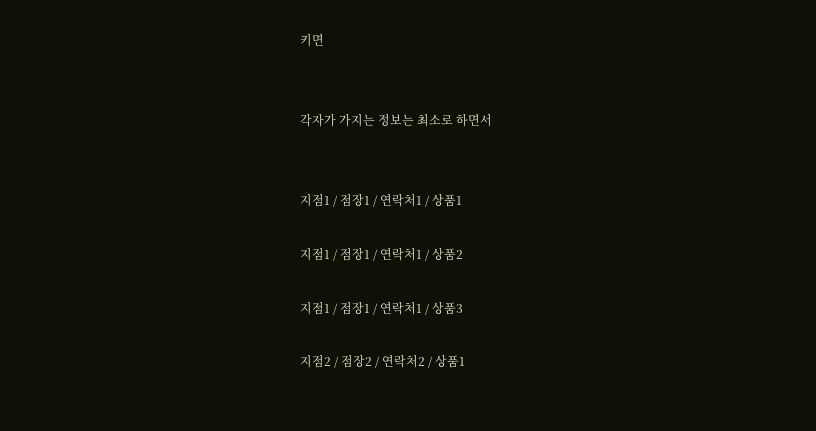키면


각자가 가지는 정보는 최소로 하면서


지점1 / 점장1 / 연락처1 / 상품1

지점1 / 점장1 / 연락처1 / 상품2

지점1 / 점장1 / 연락처1 / 상품3

지점2 / 점장2 / 연락처2 / 상품1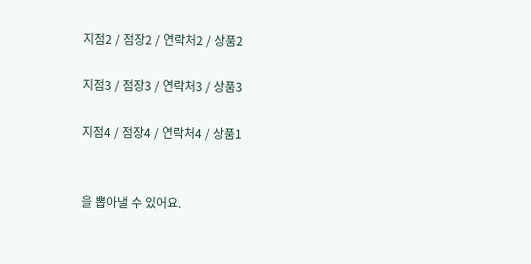지점2 / 점장2 / 연락처2 / 상품2

지점3 / 점장3 / 연락처3 / 상품3

지점4 / 점장4 / 연락처4 / 상품1


을 뽑아낼 수 있어요.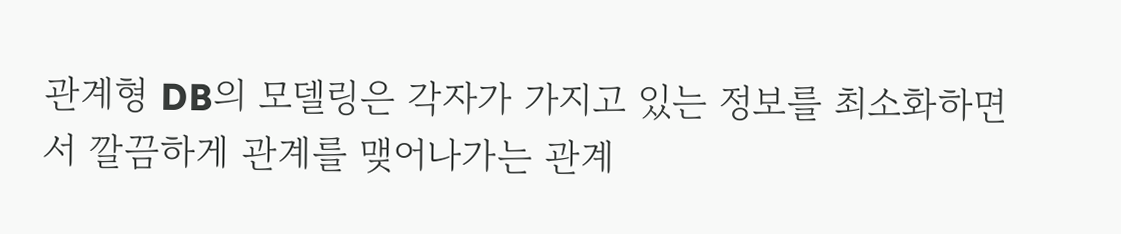관계형 DB의 모델링은 각자가 가지고 있는 정보를 최소화하면서 깔끔하게 관계를 맺어나가는 관계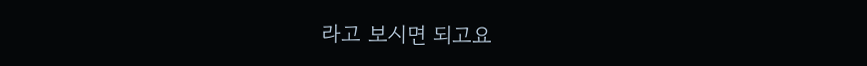라고 보시면 되고요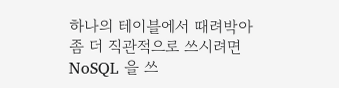하나의 테이블에서 때려박아 좀 더 직관적으로 쓰시려면 NoSQL 을 쓰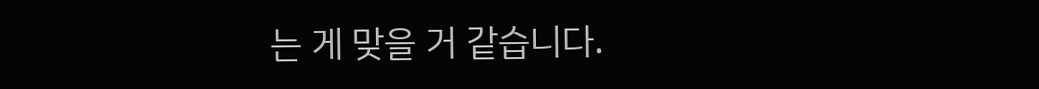는 게 맞을 거 같습니다.